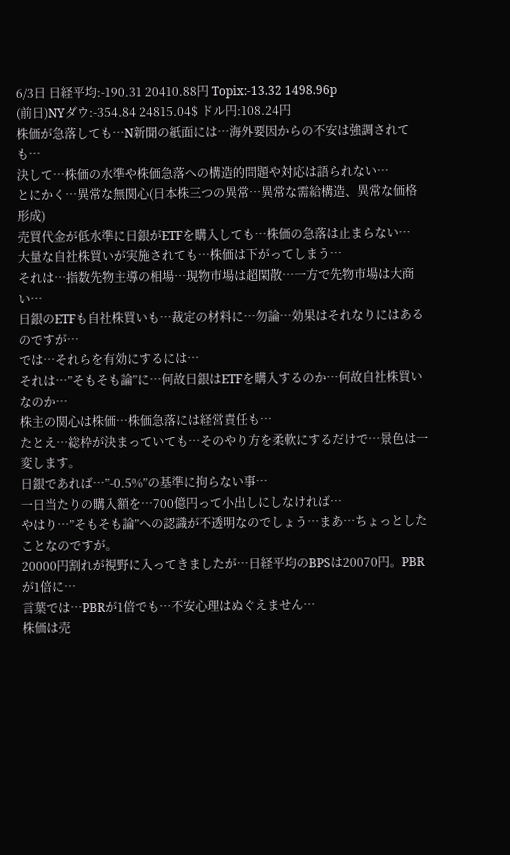6/3日 日経平均:-190.31 20410.88円 Topix:-13.32 1498.96p
(前日)NYダウ:-354.84 24815.04$ ドル円:108.24円
株価が急落しても…N新聞の紙面には…海外要因からの不安は強調されても…
決して…株価の水準や株価急落への構造的問題や対応は語られない…
とにかく…異常な無関心(日本株三つの異常…異常な需給構造、異常な価格形成)
売買代金が低水準に日銀がETFを購入しても…株価の急落は止まらない…
大量な自社株買いが実施されても…株価は下がってしまう…
それは…指数先物主導の相場…現物市場は超閑散…一方で先物市場は大商い…
日銀のETFも自社株買いも…裁定の材料に…勿論…効果はそれなりにはあるのですが…
では…それらを有効にするには…
それは…”そもそも論”に…何故日銀はETFを購入するのか…何故自社株買いなのか…
株主の関心は株価…株価急落には経営責任も…
たとえ…総枠が決まっていても…そのやり方を柔軟にするだけで…景色は一変します。
日銀であれば…”-0.5%”の基準に拘らない事…
一日当たりの購入額を…700億円って小出しにしなければ…
やはり…”そもそも論”への認識が不透明なのでしょう…まあ…ちょっとしたことなのですが。
20000円割れが視野に入ってきましたが…日経平均のBPSは20070円。PBRが1倍に…
言葉では…PBRが1倍でも…不安心理はぬぐえません…
株価は売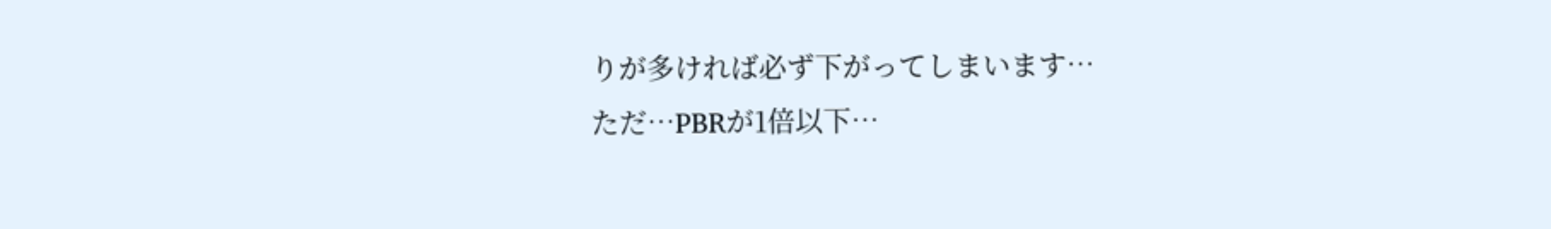りが多ければ必ず下がってしまいます…
ただ…PBRが1倍以下…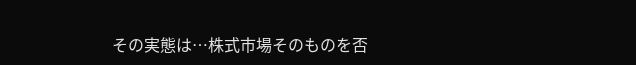その実態は…株式市場そのものを否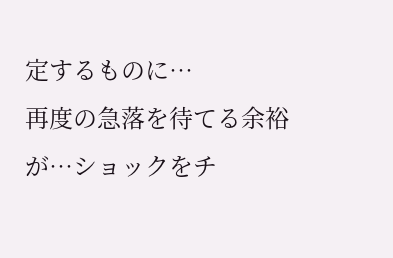定するものに…
再度の急落を待てる余裕が…ショックをチ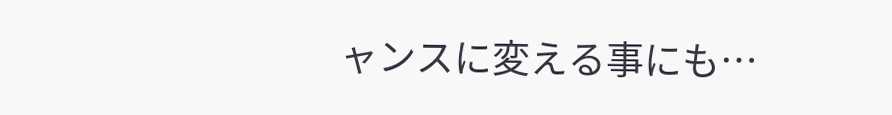ャンスに変える事にも…